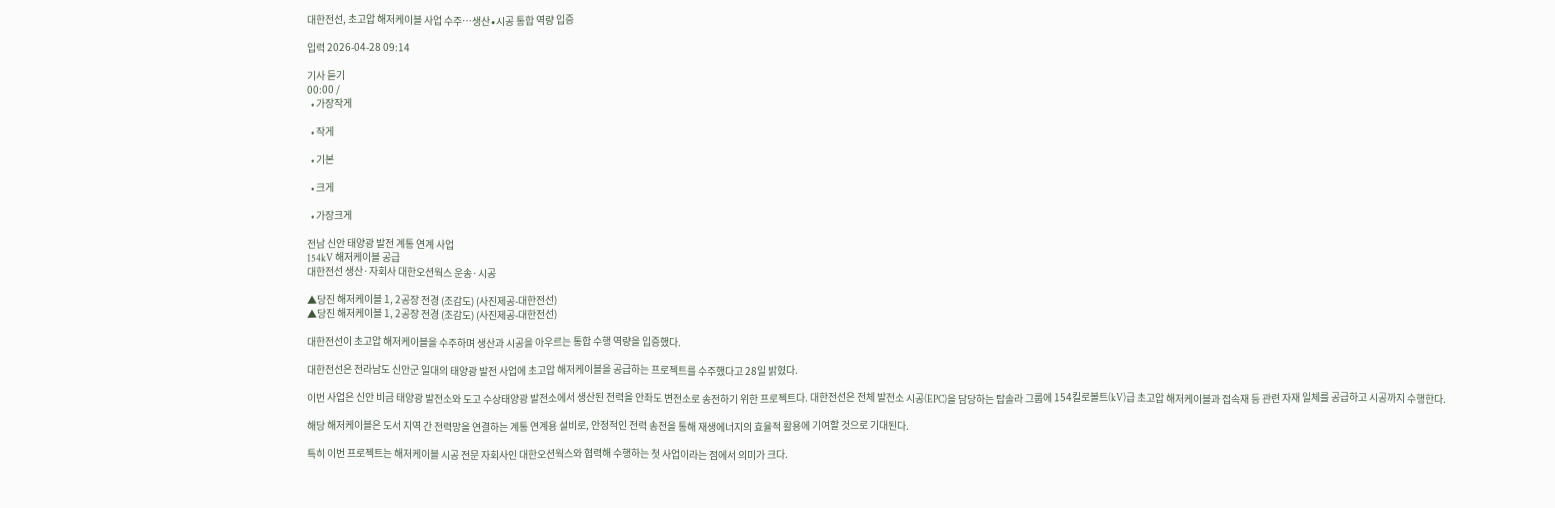대한전선, 초고압 해저케이블 사업 수주…생산∙시공 통합 역량 입증

입력 2026-04-28 09:14

기사 듣기
00:00 /
  • 가장작게

  • 작게

  • 기본

  • 크게

  • 가장크게

전남 신안 태양광 발전 계통 연계 사업
154kV 해저케이블 공급
대한전선 생산·자회사 대한오션웍스 운송·시공

▲당진 해저케이블 1, 2공장 전경 (조감도) (사진제공-대한전선)
▲당진 해저케이블 1, 2공장 전경 (조감도) (사진제공-대한전선)

대한전선이 초고압 해저케이블을 수주하며 생산과 시공을 아우르는 통합 수행 역량을 입증했다.

대한전선은 전라남도 신안군 일대의 태양광 발전 사업에 초고압 해저케이블을 공급하는 프로젝트를 수주했다고 28일 밝혔다.

이번 사업은 신안 비금 태양광 발전소와 도고 수상태양광 발전소에서 생산된 전력을 안좌도 변전소로 송전하기 위한 프로젝트다. 대한전선은 전체 발전소 시공(EPC)을 담당하는 탑솔라 그룹에 154킬로볼트(kV)급 초고압 해저케이블과 접속재 등 관련 자재 일체를 공급하고 시공까지 수행한다.

해당 해저케이블은 도서 지역 간 전력망을 연결하는 계통 연계용 설비로, 안정적인 전력 송전을 통해 재생에너지의 효율적 활용에 기여할 것으로 기대된다.

특히 이번 프로젝트는 해저케이블 시공 전문 자회사인 대한오션웍스와 협력해 수행하는 첫 사업이라는 점에서 의미가 크다.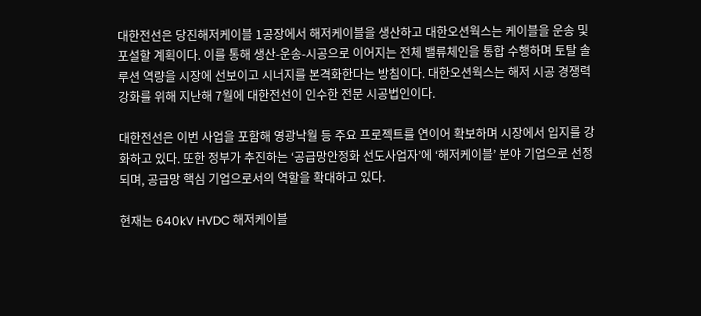대한전선은 당진해저케이블 1공장에서 해저케이블을 생산하고 대한오션웍스는 케이블을 운송 및 포설할 계획이다. 이를 통해 생산-운송-시공으로 이어지는 전체 밸류체인을 통합 수행하며 토탈 솔루션 역량을 시장에 선보이고 시너지를 본격화한다는 방침이다. 대한오션웍스는 해저 시공 경쟁력 강화를 위해 지난해 7월에 대한전선이 인수한 전문 시공법인이다.

대한전선은 이번 사업을 포함해 영광낙월 등 주요 프로젝트를 연이어 확보하며 시장에서 입지를 강화하고 있다. 또한 정부가 추진하는 ‘공급망안정화 선도사업자’에 ‘해저케이블’ 분야 기업으로 선정되며, 공급망 핵심 기업으로서의 역할을 확대하고 있다.

현재는 640kV HVDC 해저케이블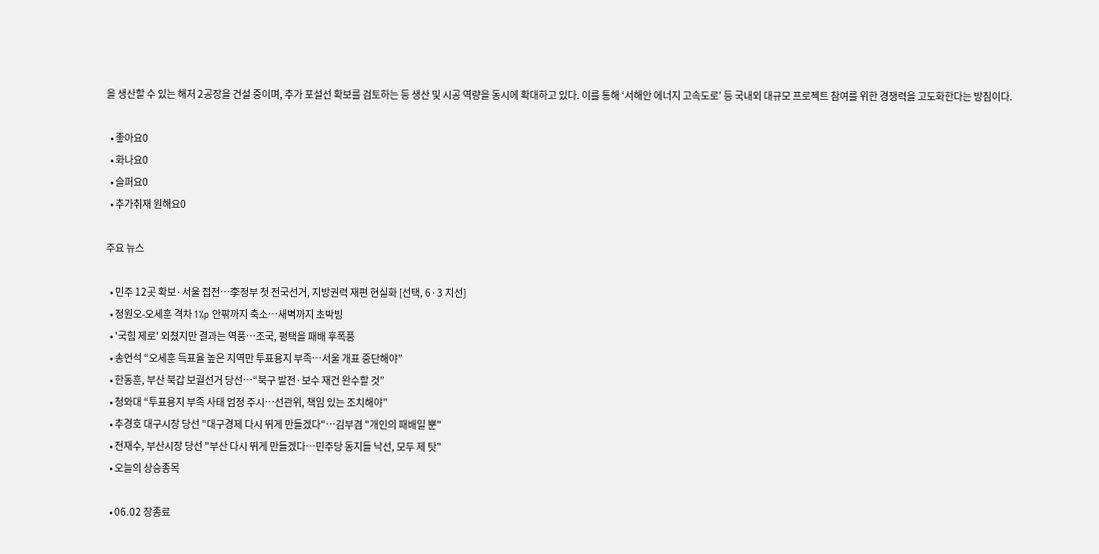을 생산할 수 있는 해저 2공장을 건설 중이며, 추가 포설선 확보를 검토하는 등 생산 및 시공 역량을 동시에 확대하고 있다. 이를 통해 ‘서해안 에너지 고속도로’ 등 국내외 대규모 프로젝트 참여를 위한 경쟁력을 고도화한다는 방침이다.

  • 좋아요0
  • 화나요0
  • 슬퍼요0
  • 추가취재 원해요0

주요 뉴스

  • 민주 12곳 확보·서울 접전…李정부 첫 전국선거, 지방권력 재편 현실화 [선택, 6·3 지선]
  • 정원오-오세훈 격차 1%p 안팎까지 축소…새벽까지 초박빙
  • '국힘 제로' 외쳤지만 결과는 역풍…조국, 평택을 패배 후폭풍
  • 송언석 “오세훈 득표율 높은 지역만 투표용지 부족…서울 개표 중단해야”
  • 한동훈, 부산 북갑 보궐선거 당선…“북구 발전·보수 재건 완수할 것”
  • 청와대 “투표용지 부족 사태 엄정 주시…선관위, 책임 있는 조치해야”
  • 추경호 대구시장 당선 "대구경제 다시 뛰게 만들겠다"…김부겸 "개인의 패배일 뿐"
  • 전재수, 부산시장 당선 "부산 다시 뛰게 만들겠다…민주당 동지들 낙선, 모두 제 탓"
  • 오늘의 상승종목

  • 06.02 장종료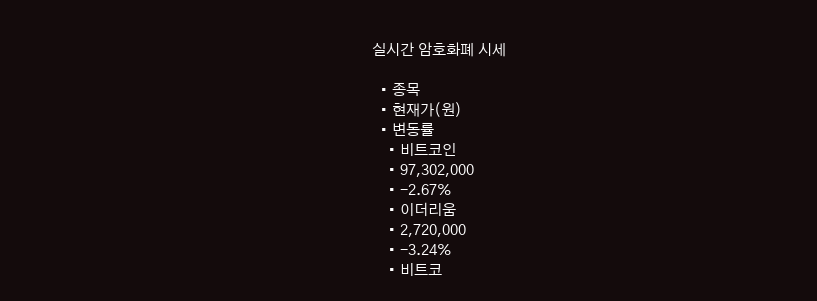실시간 암호화폐 시세

  • 종목
  • 현재가(원)
  • 변동률
    • 비트코인
    • 97,302,000
    • -2.67%
    • 이더리움
    • 2,720,000
    • -3.24%
    • 비트코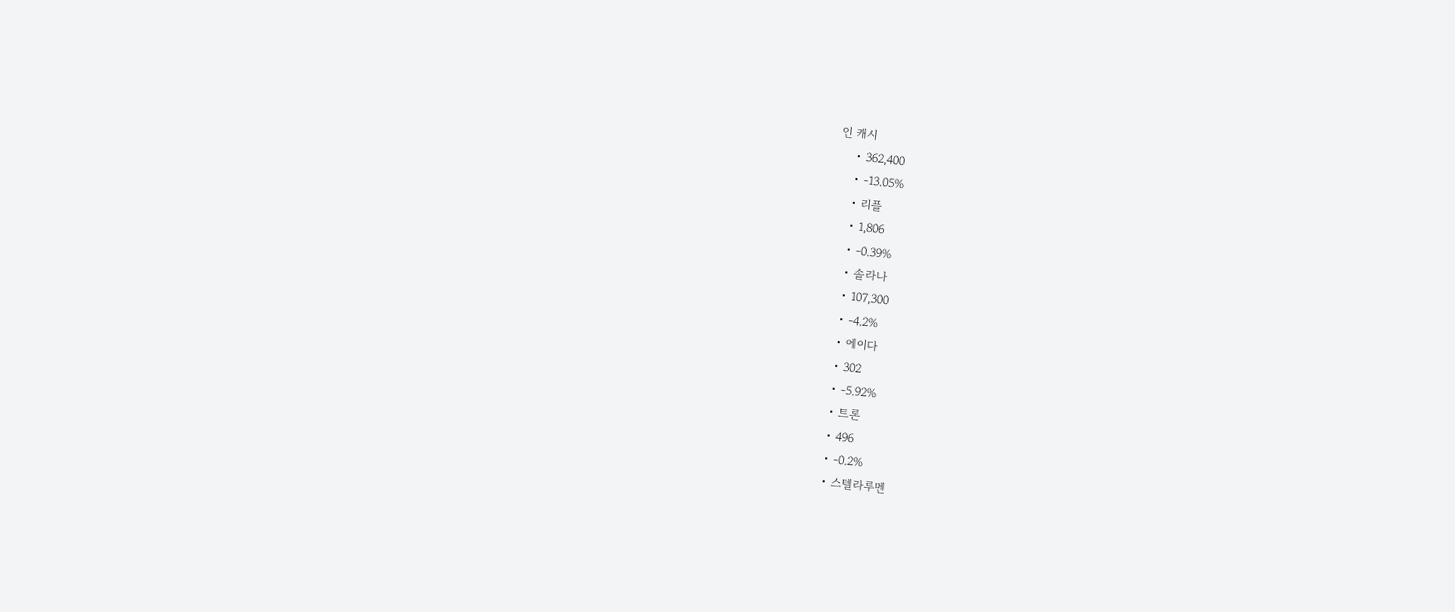인 캐시
    • 362,400
    • -13.05%
    • 리플
    • 1,806
    • -0.39%
    • 솔라나
    • 107,300
    • -4.2%
    • 에이다
    • 302
    • -5.92%
    • 트론
    • 496
    • -0.2%
    • 스텔라루멘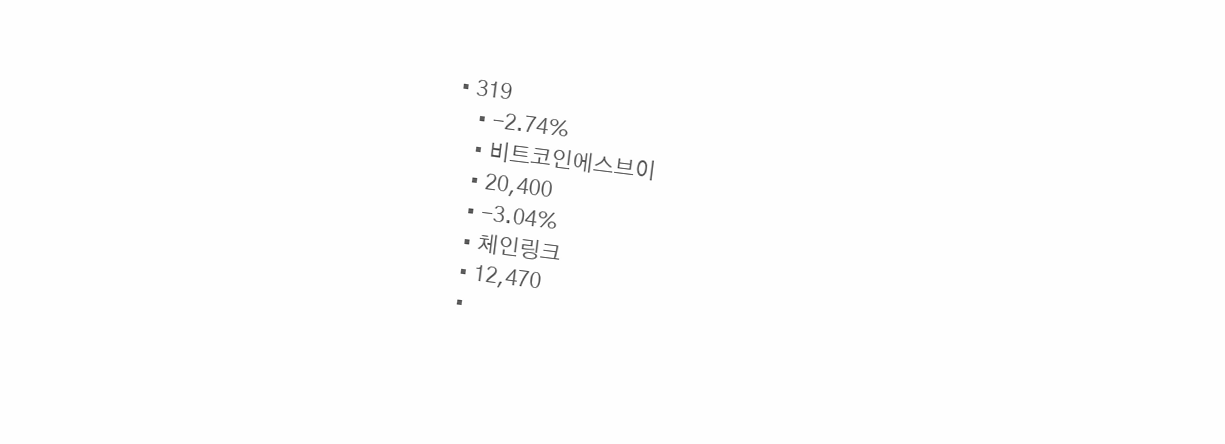• 319
    • -2.74%
    • 비트코인에스브이
    • 20,400
    • -3.04%
    • 체인링크
    • 12,470
    •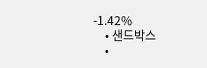-1.42%
    • 샌드박스
    •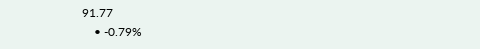91.77
    • -0.79%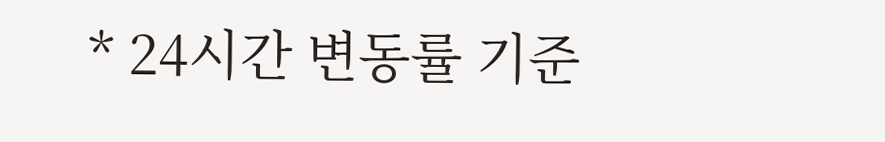* 24시간 변동률 기준